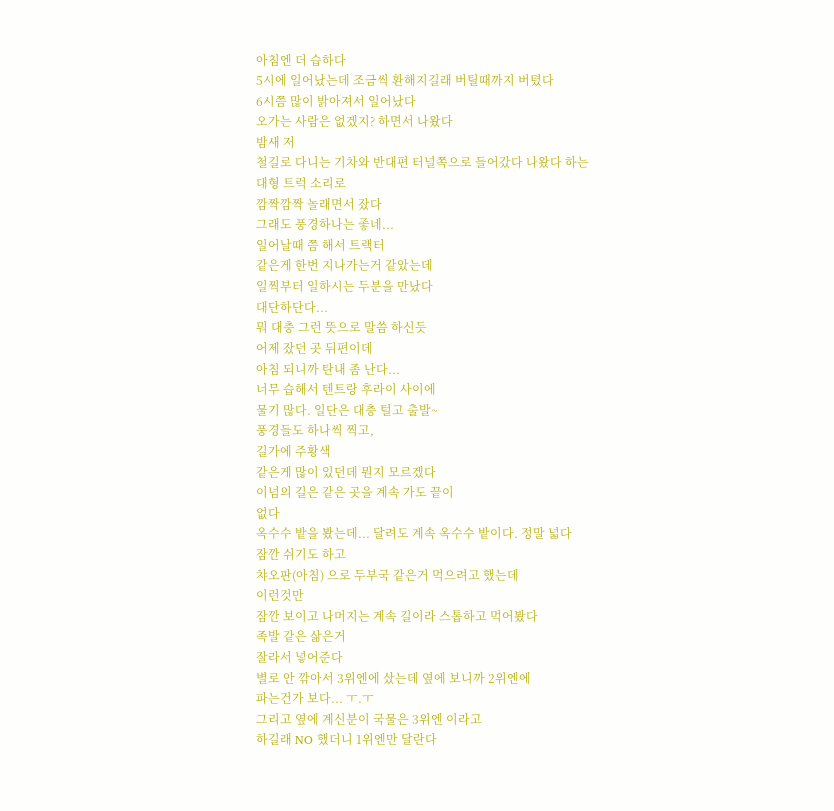아침엔 더 습하다
5시에 일어났는데 조금씩 환해지길래 버틸때까지 버텼다
6시쯤 많이 밝아져서 일어났다
오가는 사람은 없겠지? 하면서 나왔다
밤새 저
철길로 다니는 기차와 반대편 터널쪽으로 들어갔다 나왔다 하는 대형 트럭 소리로
깜짝깜짝 놀래면서 잤다
그래도 풍경하나는 좋네...
일어날때 쯤 해서 트랙터
같은게 한번 지나가는거 같았는데
일찍부터 일하시는 두분을 만났다
대단하단다...
뭐 대충 그런 뜻으로 말씀 하신듯
어제 잤던 곳 뒤편이데
아침 되니까 탄내 좀 난다...
너무 습해서 텐트랑 후라이 사이에
물기 많다. 일단은 대충 털고 출발~
풍경들도 하나씩 찍고,
길가에 주황색
같은게 많이 있던데 뭔지 모르겠다
이넘의 길은 같은 곳을 계속 가도 끝이
없다
옥수수 밭을 봤는데... 달려도 계속 옥수수 밭이다. 정말 넓다
잠깐 쉬기도 하고
챠오판(아침) 으로 두부국 같은거 먹으려고 했는데
이런것만
잠깐 보이고 나머지는 계속 길이라 스톱하고 먹어봤다
족발 같은 삶은거
잘라서 넣어준다
별로 안 깎아서 3위엔에 샀는데 옆에 보니까 2위엔에
파는건가 보다... ㅜ.ㅜ
그리고 옆에 계신분이 국물은 3위엔 이라고
하길래 NO 했더니 1위엔만 달란다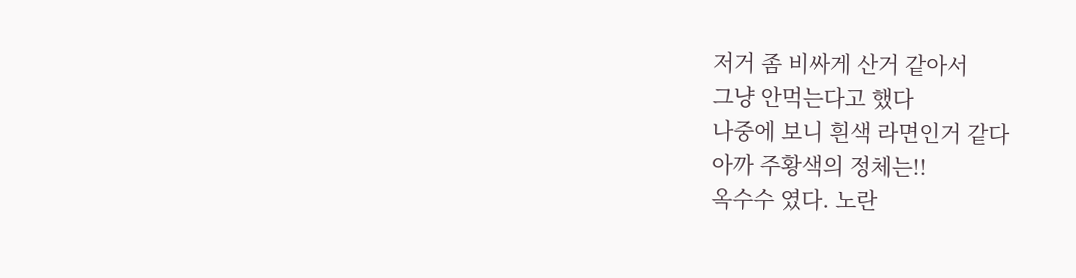저거 좀 비싸게 산거 같아서
그냥 안먹는다고 했다
나중에 보니 흰색 라면인거 같다
아까 주황색의 정체는!!
옥수수 였다. 노란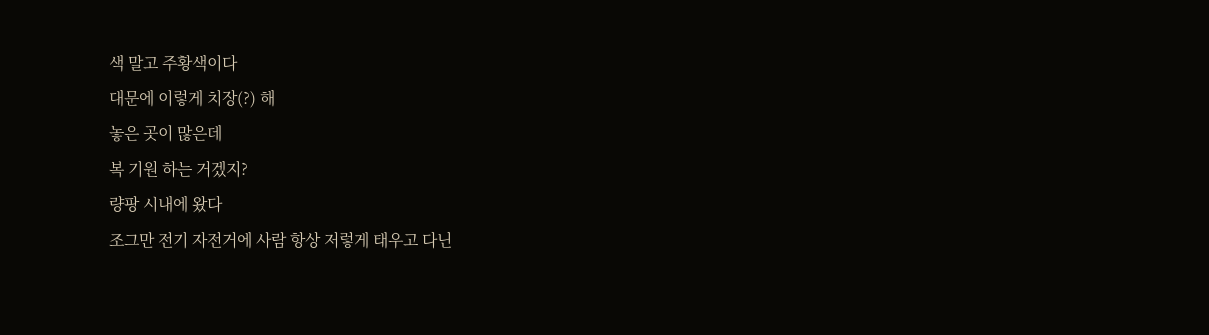색 말고 주황색이다
대문에 이렇게 치장(?) 해
놓은 곳이 많은데
복 기원 하는 거겠지?
량팡 시내에 왔다
조그만 전기 자전거에 사람 항상 저렇게 태우고 다닌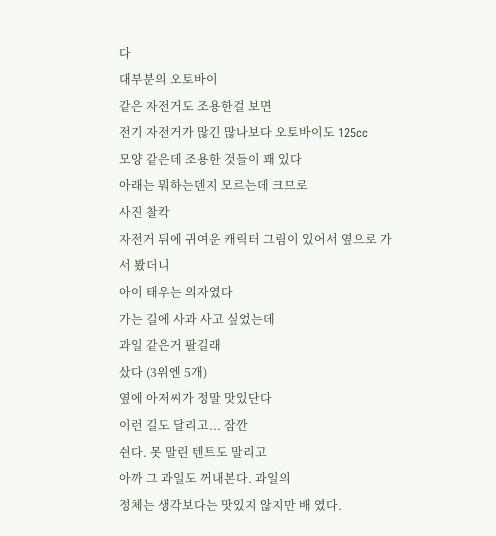다
대부분의 오토바이
같은 자전거도 조용한걸 보면
전기 자전거가 많긴 많나보다 오토바이도 125cc
모양 같은데 조용한 것들이 꽤 있다
아래는 뭐하는덴지 모르는데 크므로
사진 찰칵
자전거 뒤에 귀여운 캐릭터 그림이 있어서 옆으로 가서 봤더니
아이 태우는 의자였다
가는 길에 사과 사고 싶었는데
과일 같은거 팔길래
샀다 (3위엔 5개)
옆에 아저씨가 정말 맛있단다
이런 길도 달리고... 잠깐
쉰다. 못 말린 텐트도 말리고
아까 그 과일도 꺼내본다. 과일의
정체는 생각보다는 맛있지 않지만 배 였다.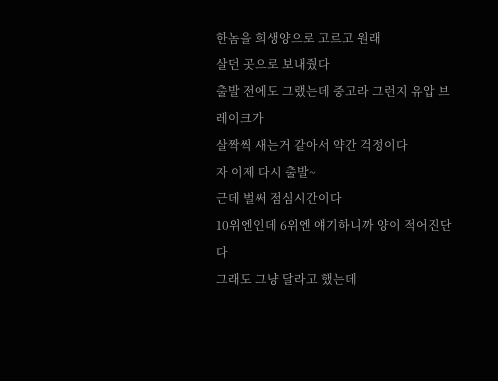한놈을 희생양으로 고르고 원래
살던 곳으로 보내줬다
출발 전에도 그랬는데 중고라 그런지 유압 브레이크가
살짝씩 새는거 같아서 약간 걱정이다
자 이제 다시 출발~
근데 벌써 점심시간이다
10위엔인데 6위엔 얘기하니까 양이 적어진단다
그래도 그냥 달라고 했는데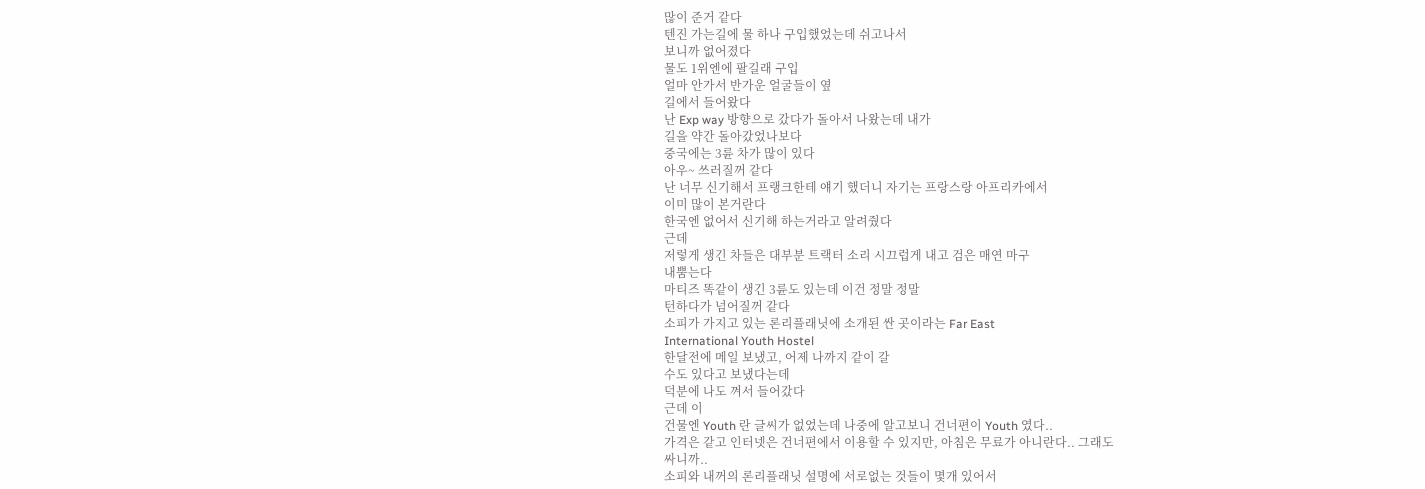많이 준거 같다
텐진 가는길에 물 하나 구입했었는데 쉬고나서
보니까 없어졌다
물도 1위엔에 팔길래 구입
얼마 안가서 반가운 얼굴들이 옆
길에서 들어왔다
난 Exp way 방향으로 갔다가 돌아서 나왔는데 내가
길을 약간 돌아갔었나보다
중국에는 3륜 차가 많이 있다
아우~ 쓰러질꺼 같다
난 너무 신기해서 프랭크한테 얘기 했더니 자기는 프랑스랑 아프리카에서
이미 많이 본거란다
한국엔 없어서 신기해 하는거라고 알려줬다
근데
저렇게 생긴 차들은 대부분 트랙터 소리 시끄럽게 내고 검은 매연 마구
내뿜는다
마티즈 똑같이 생긴 3륜도 있는데 이건 정말 정말
턴하다가 넘어질꺼 같다
소피가 가지고 있는 론리플래닛에 소개된 싼 곳이라는 Far East
International Youth Hostel
한달전에 메일 보냈고, 어제 나까지 같이 갈
수도 있다고 보냈다는데
덕분에 나도 껴서 들어갔다
근데 이
건물엔 Youth 란 글씨가 없었는데 나중에 알고보니 건너편이 Youth 였다..
가격은 같고 인터넷은 건너편에서 이용할 수 있지만, 아침은 무료가 아니란다.. 그래도
싸니까..
소피와 내꺼의 론리플래닛 설명에 서로없는 것들이 몇개 있어서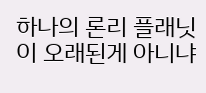하나의 론리 플래닛이 오래된게 아니냐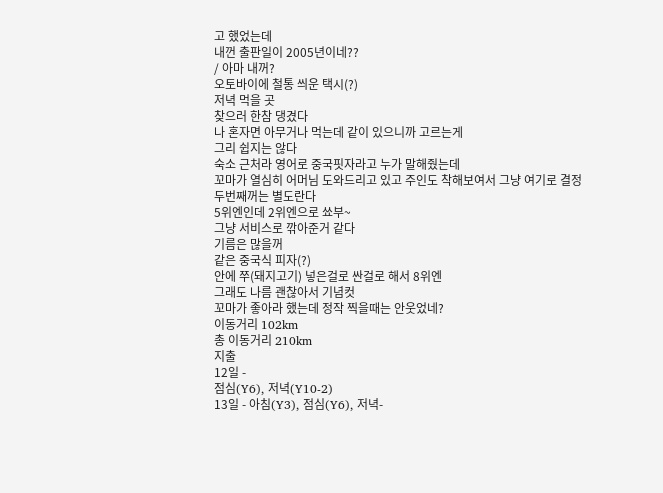고 했었는데
내껀 출판일이 2005년이네??
/ 아마 내꺼?
오토바이에 철통 씌운 택시(?)
저녁 먹을 곳
찾으러 한참 댕겼다
나 혼자면 아무거나 먹는데 같이 있으니까 고르는게
그리 쉽지는 않다
숙소 근처라 영어로 중국핏자라고 누가 말해줬는데
꼬마가 열심히 어머님 도와드리고 있고 주인도 착해보여서 그냥 여기로 결정
두번째꺼는 별도란다
5위엔인데 2위엔으로 쑈부~
그냥 서비스로 깎아준거 같다
기름은 많을꺼
같은 중국식 피자(?)
안에 쭈(돼지고기) 넣은걸로 싼걸로 해서 8위엔
그래도 나름 괜찮아서 기념컷
꼬마가 좋아라 했는데 정작 찍을때는 안웃었네?
이동거리 102km
총 이동거리 210km
지출
12일 -
점심(Y6), 저녁(Y10-2)
13일 - 아침(Y3), 점심(Y6), 저녁-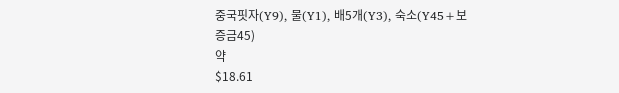중국핏자(Y9), 물(Y1), 배5개(Y3), 숙소(Y45+보증금45)
약
$18.61